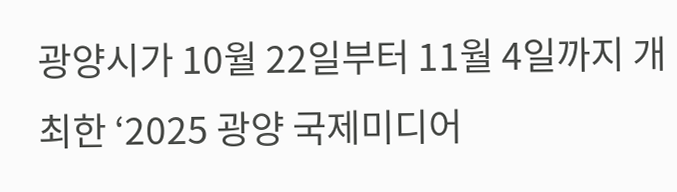광양시가 10월 22일부터 11월 4일까지 개최한 ‘2025 광양 국제미디어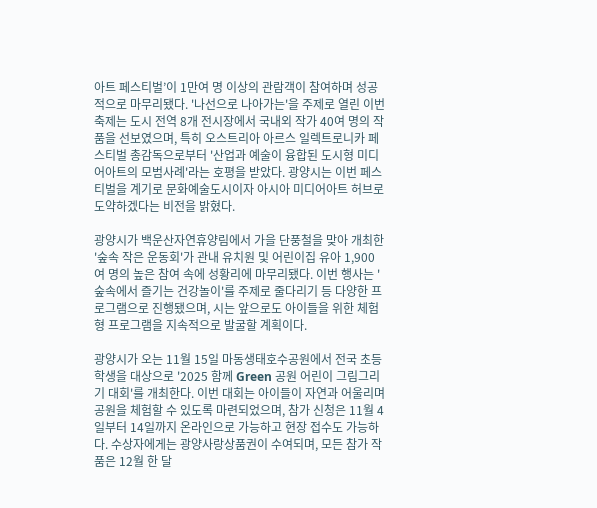아트 페스티벌’이 1만여 명 이상의 관람객이 참여하며 성공적으로 마무리됐다. '나선으로 나아가는'을 주제로 열린 이번 축제는 도시 전역 8개 전시장에서 국내외 작가 40여 명의 작품을 선보였으며, 특히 오스트리아 아르스 일렉트로니카 페스티벌 총감독으로부터 '산업과 예술이 융합된 도시형 미디어아트의 모범사례'라는 호평을 받았다. 광양시는 이번 페스티벌을 계기로 문화예술도시이자 아시아 미디어아트 허브로 도약하겠다는 비전을 밝혔다.

광양시가 백운산자연휴양림에서 가을 단풍철을 맞아 개최한 '숲속 작은 운동회'가 관내 유치원 및 어린이집 유아 1,900여 명의 높은 참여 속에 성황리에 마무리됐다. 이번 행사는 '숲속에서 즐기는 건강놀이'를 주제로 줄다리기 등 다양한 프로그램으로 진행됐으며, 시는 앞으로도 아이들을 위한 체험형 프로그램을 지속적으로 발굴할 계획이다.

광양시가 오는 11월 15일 마동생태호수공원에서 전국 초등학생을 대상으로 '2025 함께 Green 공원 어린이 그림그리기 대회'를 개최한다. 이번 대회는 아이들이 자연과 어울리며 공원을 체험할 수 있도록 마련되었으며, 참가 신청은 11월 4일부터 14일까지 온라인으로 가능하고 현장 접수도 가능하다. 수상자에게는 광양사랑상품권이 수여되며, 모든 참가 작품은 12월 한 달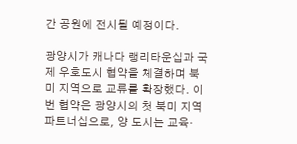간 공원에 전시될 예정이다.

광양시가 캐나다 랭리타운십과 국제 우호도시 협약을 체결하며 북미 지역으로 교류를 확장했다. 이번 협약은 광양시의 첫 북미 지역 파트너십으로, 양 도시는 교육·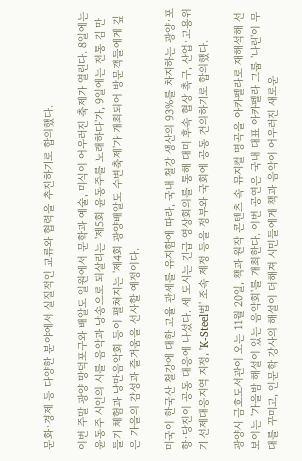문화·경제 등 다양한 분야에서 실질적인 교류와 협력을 추진하기로 합의했다.

이번 주말 광양 망덕포구와 배알도 일원에서 문학과 예술, 미식이 어우러진 축제가 열린다. 8일에는 윤동주 시인의 시를 음악과 낭송으로 되살리는 '제5회 윤동주를 노래하다'가, 9일에는 전통 김 만들기 체험과 낭만음악회 등이 펼쳐지는 '제4회 광양배알도 수변축제'가 개최되어 방문객들에게 깊은 가을의 감성과 즐거움을 선사할 예정이다.

미국이 한국산 철강에 대한 고율 관세를 유지함에 따라, 국내 철강 생산의 93%를 차지하는 광양·포항·당진이 공동 대응에 나섰다. 세 도시는 긴급 영상회의를 통해 대미 후속 협상 촉구, 산업·고용위기 선제대응지역 지정, 'K-Steel법' 조속 제정 등을 정부와 국회에 공동 건의하기로 합의했다.

광양시 금호도서관이 오는 11월 20일, 책과 원작 콘텐츠 속 뮤지컬 명곡을 아카펠라로 재해석해 선보이는 '가을밤 해설이 있는 음악회'를 개최한다. 이번 공연은 국내 대표 아카펠라 그룹 '나린'이 무대를 꾸미고, 인문학 강사의 해설이 더해져 시민들에게 책과 음악이 어우러진 새로운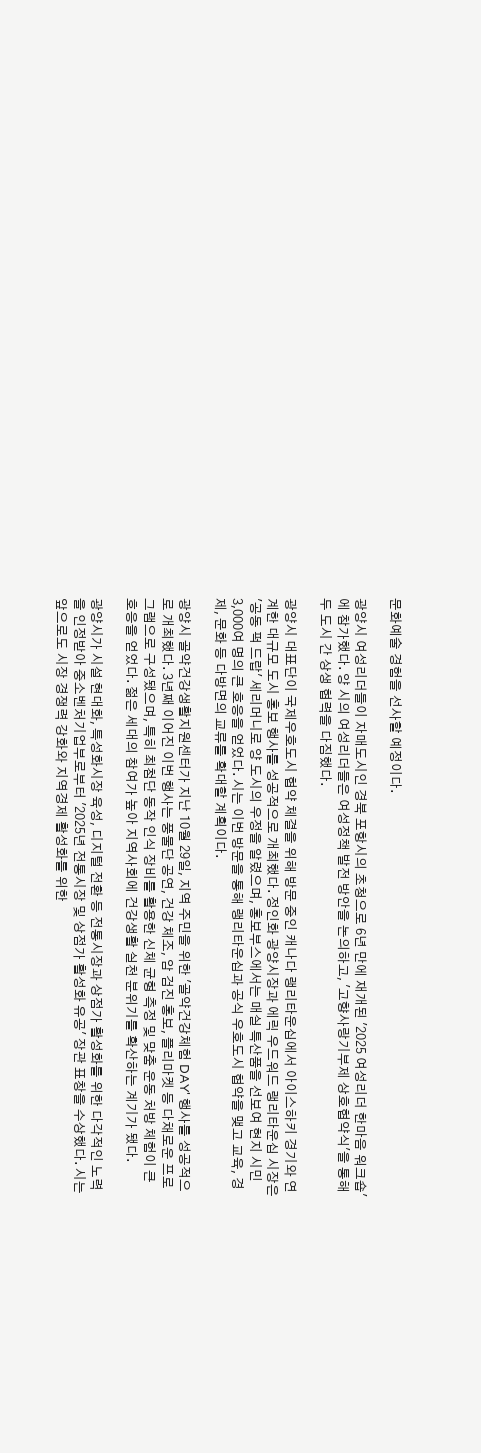문화예술 경험을 선사할 예정이다.

광양시 여성리더들이 자매도시인 경북 포항시의 초청으로 6년 만에 재개된 '2025 여성리더 한마음 워크숍'에 참가했다. 양 시의 여성리더들은 여성정책 발전 방안을 논의하고, '고향사랑기부제 상호협약식'을 통해 두 도시 간 상생 협력을 다짐했다.

광양시 대표단이 국제우호도시 협약 체결을 위해 방문 중인 캐나다 랭리타운십에서 아이스하키 경기와 연계한 대규모 도시 홍보 행사를 성공적으로 개최했다. 정인화 광양시장과 에릭 우드워드 랭리타운십 시장은 '공동 퍽 드랍' 세리머니로 양 도시의 우정을 알렸으며, 홍보부스에서는 매실 특산품을 선보여 현지 시민 3,000여 명의 큰 호응을 얻었다. 시는 이번 방문을 통해 랭리타운십과 공식 우호도시 협약을 맺고 교육, 경제, 문화 등 다방면의 교류를 확대할 계획이다.

광양시 골약건강생활지원센터가 지난 10월 29일, 지역 주민을 위한 '골약건강체험 DAY' 행사를 성공적으로 개최했다. 3년째 이어진 이번 행사는 풍물단 공연, 건강 체조, 암 검진 홍보, 플리마켓 등 다채로운 프로그램으로 구성됐으며, 특히 최첨단 동작 인식 장비를 활용한 신체 균형 측정 및 맞춤 운동 처방 체험이 큰 호응을 얻었다. 젊은 세대의 참여가 높아 지역사회에 건강생활 실천 분위기를 확산하는 계기가 됐다.

광양시가 시설 현대화, 특성화시장 육성, 디지털 전환 등 전통시장과 상점가 활성화를 위한 다각적인 노력을 인정받아 중소벤처기업부로부터 '2025년 전통시장 및 상점가 활성화 유공' 장관 표창을 수상했다. 시는 앞으로도 시장 경쟁력 강화와 지역경제 활성화를 위한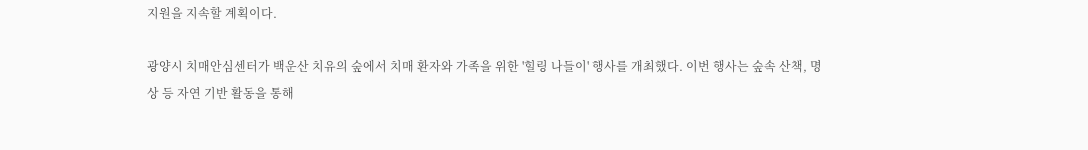지원을 지속할 계획이다.

광양시 치매안심센터가 백운산 치유의 숲에서 치매 환자와 가족을 위한 '힐링 나들이' 행사를 개최했다. 이번 행사는 숲속 산책, 명상 등 자연 기반 활동을 통해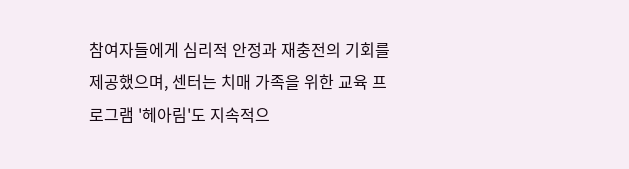참여자들에게 심리적 안정과 재충전의 기회를 제공했으며, 센터는 치매 가족을 위한 교육 프로그램 '헤아림'도 지속적으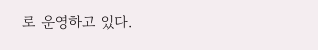로 운영하고 있다.